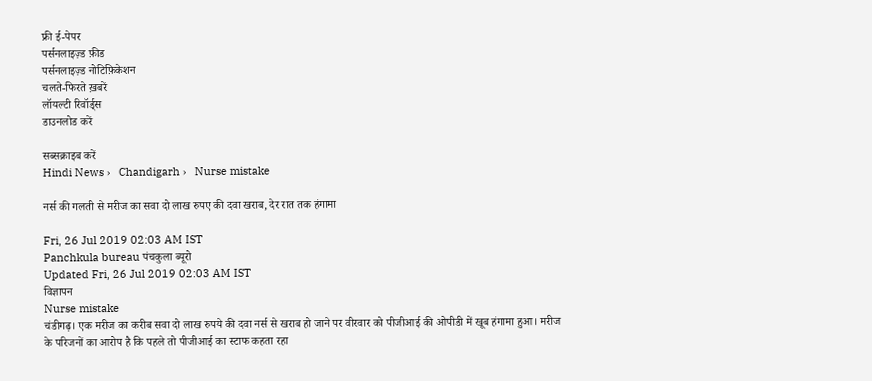फ्री ई-पेपर
पर्सनलाइज़्ड फ़ीड
पर्सनलाइज़्ड नोटिफ़िकेशन
चलते-फिरते ख़बरें
लॉयल्टी रिवॉर्ड्स
डाउनलोड करें

सब्सक्राइब करें
Hindi News ›   Chandigarh ›   Nurse mistake

नर्स की गलती से मरीज का सवा दो लाख रुपए की दवा खराब, देर रात तक हंगामा

Fri, 26 Jul 2019 02:03 AM IST
Panchkula bureau पंचकुला ब्‍यूरो
Updated Fri, 26 Jul 2019 02:03 AM IST
विज्ञापन
Nurse mistake
चंडीगढ़। एक मरीज का करीब सवा दो लाख रुपये की दवा नर्स से खराब हो जाने पर वीरवार को पीजीआई की ओपीडी में खूब हंगामा हुआ। मरीज के परिजनों का आरोप है कि पहले तो पीजीआई का स्टाफ कहता रहा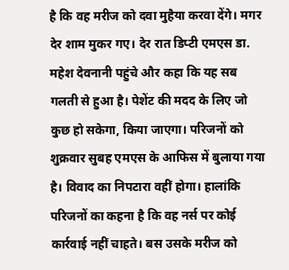है कि वह मरीज को दवा मुहैया करवा देंगे। मगर देर शाम मुकर गए। देर रात डिप्टी एमएस डा. महेश देवनानी पहुंचे और कहा कि यह सब गलती से हुआ है। पेशेंट की मदद के लिए जो कुछ हो सकेगा, किया जाएगा। परिजनों को शुक्रवार सुबह एमएस के आफिस में बुलाया गया है। विवाद का निपटारा वहीं होगा। हालांकि परिजनों का कहना है कि वह नर्स पर कोई कार्रवाई नहीं चाहते। बस उसके मरीज को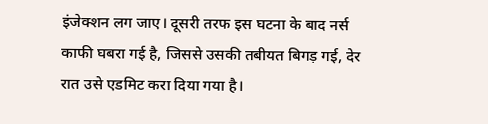इंजेक्शन लग जाए। दूसरी तरफ इस घटना के बाद नर्स काफी घबरा गई है, जिससे उसकी तबीयत बिगड़ गई, देर रात उसे एडमिट करा दिया गया है।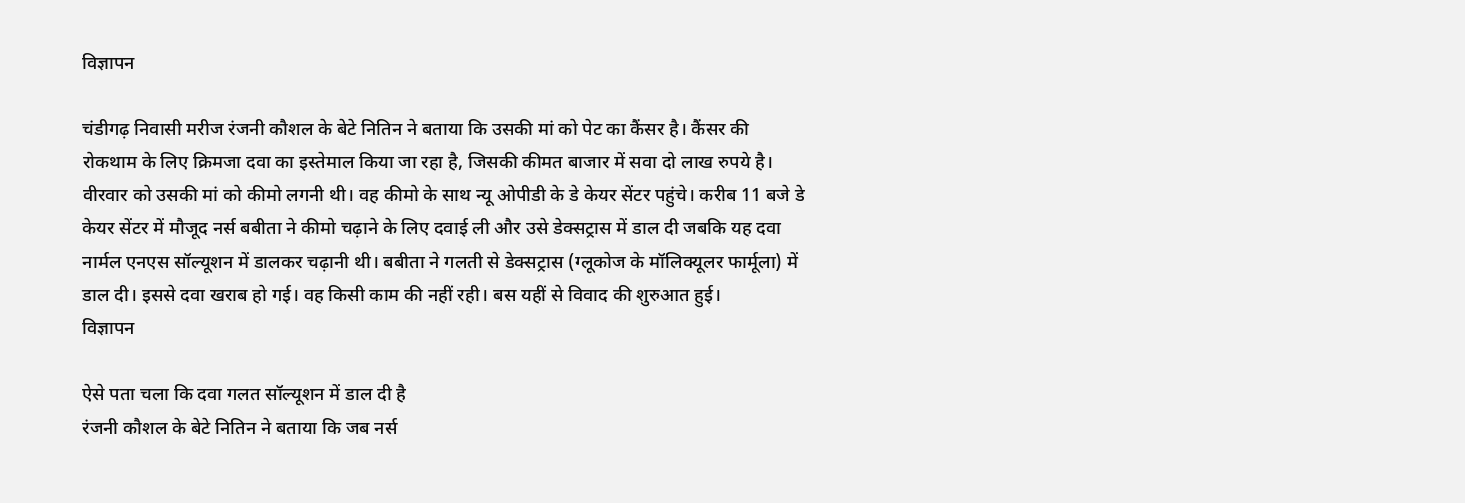विज्ञापन

चंडीगढ़ निवासी मरीज रंजनी कौशल के बेटे नितिन ने बताया कि उसकी मां को पेट का कैंसर है। कैंसर की रोकथाम के लिए क्रिमजा दवा का इस्तेमाल किया जा रहा है, जिसकी कीमत बाजार में सवा दो लाख रुपये है। वीरवार को उसकी मां को कीमो लगनी थी। वह कीमो के साथ न्यू ओपीडी के डे केयर सेंटर पहुंचे। करीब 11 बजे डे केयर सेंटर में मौजूद नर्स बबीता ने कीमो चढ़ाने के लिए दवाई ली और उसे डेक्सट्रास में डाल दी जबकि यह दवा नार्मल एनएस सॉल्यूशन में डालकर चढ़ानी थी। बबीता ने गलती से डेक्सट्रास (ग्लूकोज के मॉलिक्यूलर फार्मूला) में डाल दी। इससे दवा खराब हो गई। वह किसी काम की नहीं रही। बस यहीं से विवाद की शुरुआत हुई।
विज्ञापन

ऐसे पता चला कि दवा गलत सॉल्यूशन में डाल दी है
रंजनी कौशल के बेटे नितिन ने बताया कि जब नर्स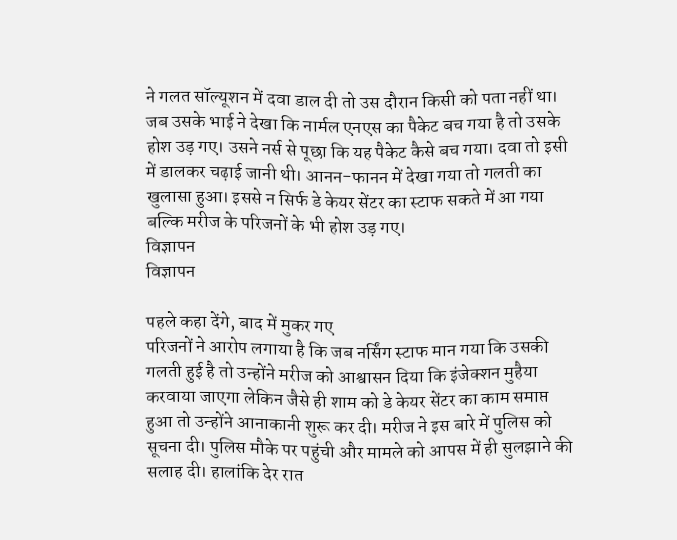ने गलत सॉल्यूशन में दवा डाल दी तो उस दौरान किसी को पता नहीं था। जब उसके भाई ने देखा कि नार्मल एनएस का पैकेट बच गया है तो उसके होश उड़ गए। उसने नर्स से पूछा कि यह पैकेट कैसे बच गया। दवा तो इसी में डालकर चढ़ाई जानी थी। आनन-फानन में देखा गया तो गलती का खुलासा हुआ। इससे न सिर्फ डे केयर सेंटर का स्टाफ सकते में आ गया बल्कि मरीज के परिजनों के भी होश उड़ गए।
विज्ञापन
विज्ञापन

पहले कहा देंगे, बाद में मुकर गए
परिजनों ने आरोप लगाया है कि जब नर्सिंग स्टाफ मान गया कि उसकी गलती हुई है तो उन्होंने मरीज को आश्वासन दिया कि इंजेक्शन मुहैया करवाया जाएगा लेकिन जैसे ही शाम को डे केयर सेंटर का काम समाप्त हुआ तो उन्होंने आनाकानी शुरू कर दी। मरीज ने इस बारे में पुलिस को सूचना दी। पुलिस मौके पर पहुंची और मामले को आपस में ही सुलझाने की सलाह दी। हालांकि देर रात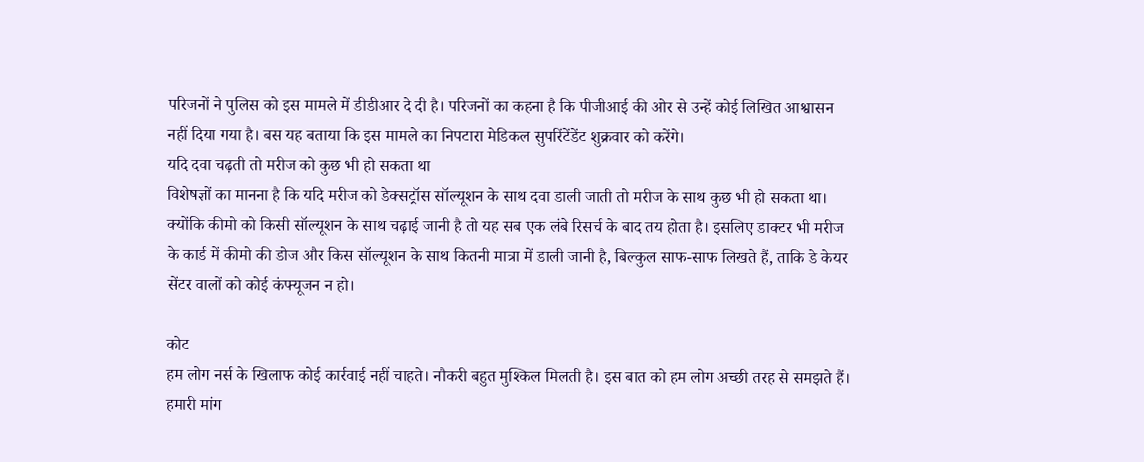परिजनों ने पुलिस को इस मामले में डीडीआर दे दी है। परिजनों का कहना है कि पीजीआई की ओर से उन्हें कोई लिखित आश्वासन नहीं दिया गया है। बस यह बताया कि इस मामले का निपटारा मेडिकल सुपरिंटेंडेंट शुक्रवार को करेंगे।
यदि दवा चढ़ती तो मरीज को कुछ भी हो सकता था
विशेषज्ञों का मानना है कि यदि मरीज को डेक्सट्रॉस सॉल्यूशन के साथ दवा डाली जाती तो मरीज के साथ कुछ भी हो सकता था। क्योंकि कीमो को किसी सॉल्यूशन के साथ चढ़ाई जानी है तो यह सब एक लंबे रिसर्च के बाद तय होता है। इसलिए डाक्टर भी मरीज के कार्ड में कीमो की डोज और किस सॉल्यूशन के साथ कितनी मात्रा में डाली जानी है, बिल्कुल साफ-साफ लिखते हैं, ताकि डे केयर सेंटर वालों को कोई कंफ्यूजन न हो।

कोट
हम लोग नर्स के खिलाफ कोई कार्रवाई नहीं चाहते। नौकरी बहुत मुश्किल मिलती है। इस बात को हम लोग अच्छी तरह से समझते हैं। हमारी मांग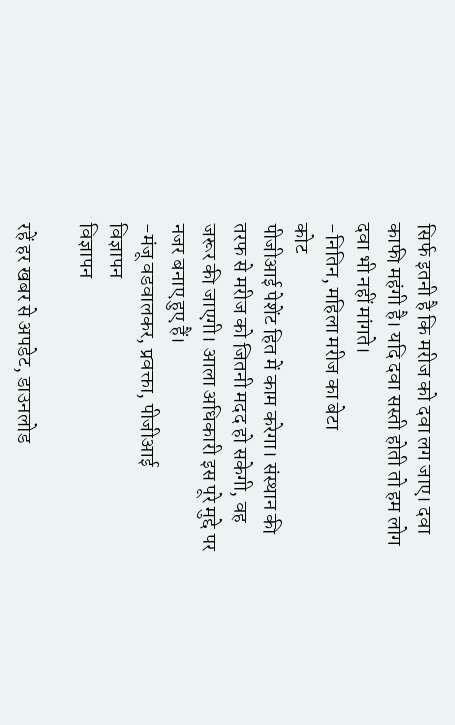सिर्फ इतनी है कि मरीज को दवा लग जाए। दवा काफी महंगी है। यदि दवा सस्ती होती तो हम लोग दवा भी नहीं मांगते।
-नितिन, महिला मरीज का बेटा
कोट
पीजीआई पेशेंट हित में काम करेगा। संस्थान की तरफ से मरीज को जितनी मदद हो सकेगी, वह जरूर की जाएगी। आला अधिकारी इस पूरे मुद्दे पर नजर बनाए हुए हैं।
-मंजू वडवालकर, प्रवक्ता, पीजीआई
विज्ञापन
विज्ञापन

रहें हर खबर से अपडेट, डाउनलोड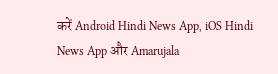करें Android Hindi News App, iOS Hindi News App और Amarujala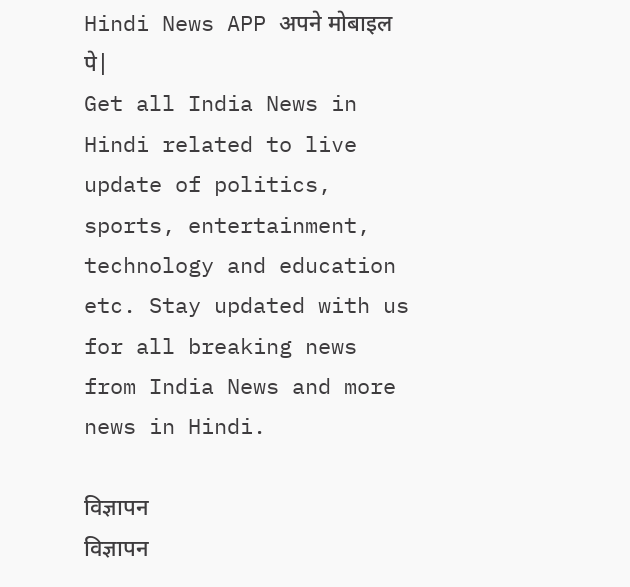Hindi News APP अपने मोबाइल पे|
Get all India News in Hindi related to live update of politics, sports, entertainment, technology and education etc. Stay updated with us for all breaking news from India News and more news in Hindi.

विज्ञापन
विज्ञापन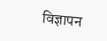विज्ञापन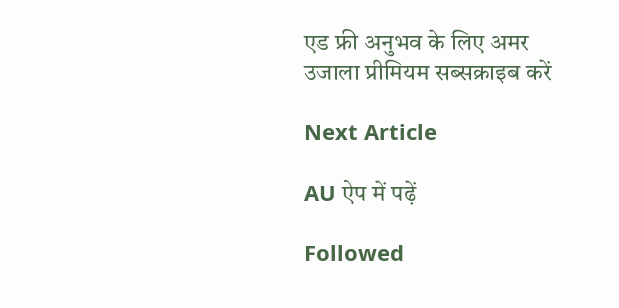एड फ्री अनुभव के लिए अमर उजाला प्रीमियम सब्सक्राइब करें

Next Article

AU ऐप में पढ़ें

Followed